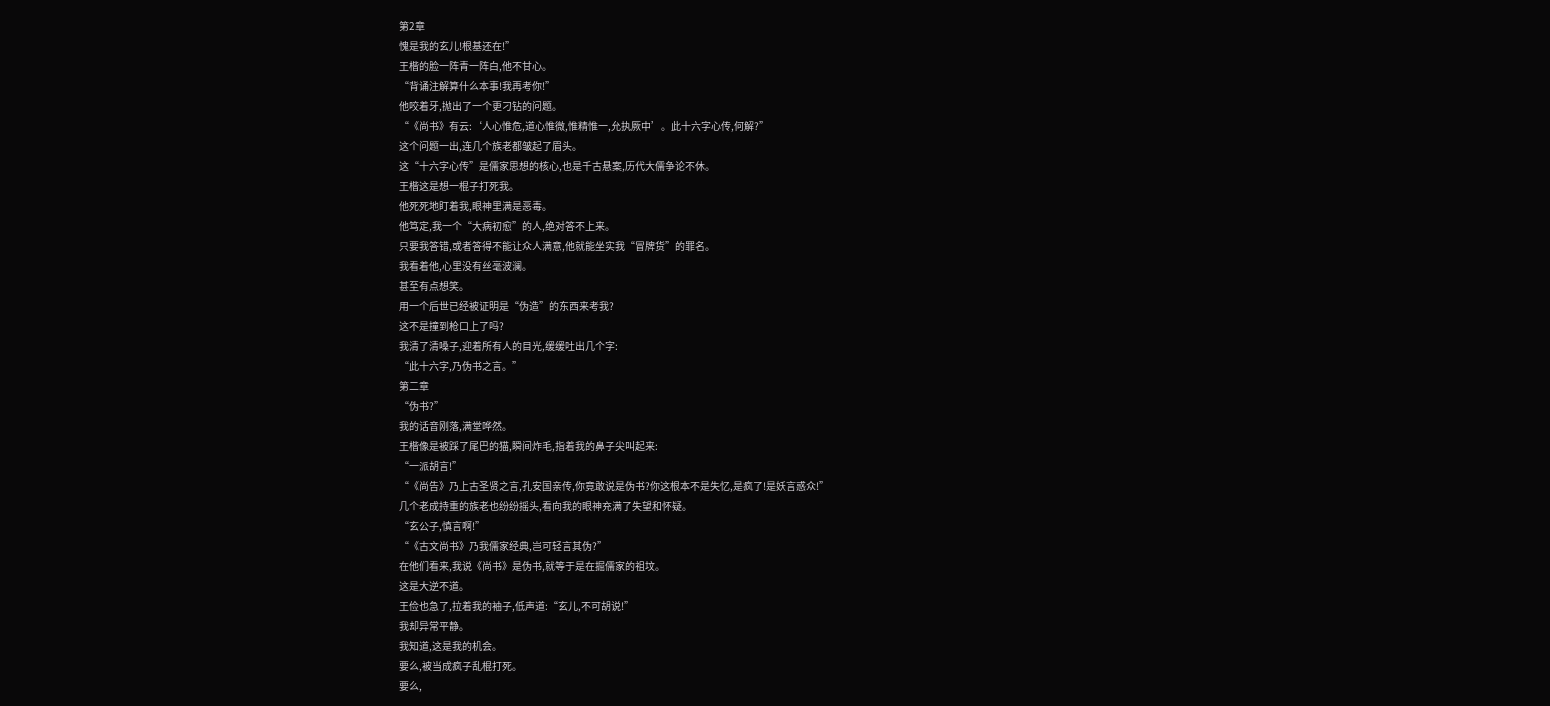第2章
愧是我的玄儿!根基还在!”
王楷的脸一阵青一阵白,他不甘心。
“背诵注解算什么本事!我再考你!”
他咬着牙,抛出了一个更刁钻的问题。
“《尚书》有云:‘人心惟危,道心惟微,惟精惟一,允执厥中’。此十六字心传,何解?”
这个问题一出,连几个族老都皱起了眉头。
这“十六字心传”是儒家思想的核心,也是千古悬案,历代大儒争论不休。
王楷这是想一棍子打死我。
他死死地盯着我,眼神里满是恶毒。
他笃定,我一个“大病初愈”的人,绝对答不上来。
只要我答错,或者答得不能让众人满意,他就能坐实我“冒牌货”的罪名。
我看着他,心里没有丝毫波澜。
甚至有点想笑。
用一个后世已经被证明是“伪造”的东西来考我?
这不是撞到枪口上了吗?
我清了清嗓子,迎着所有人的目光,缓缓吐出几个字:
“此十六字,乃伪书之言。”
第二章
“伪书?”
我的话音刚落,满堂哗然。
王楷像是被踩了尾巴的猫,瞬间炸毛,指着我的鼻子尖叫起来:
“一派胡言!”
“《尚告》乃上古圣贤之言,孔安国亲传,你竟敢说是伪书?你这根本不是失忆,是疯了!是妖言惑众!”
几个老成持重的族老也纷纷摇头,看向我的眼神充满了失望和怀疑。
“玄公子,慎言啊!”
“《古文尚书》乃我儒家经典,岂可轻言其伪?”
在他们看来,我说《尚书》是伪书,就等于是在掘儒家的祖坟。
这是大逆不道。
王俭也急了,拉着我的袖子,低声道:“玄儿,不可胡说!”
我却异常平静。
我知道,这是我的机会。
要么,被当成疯子乱棍打死。
要么,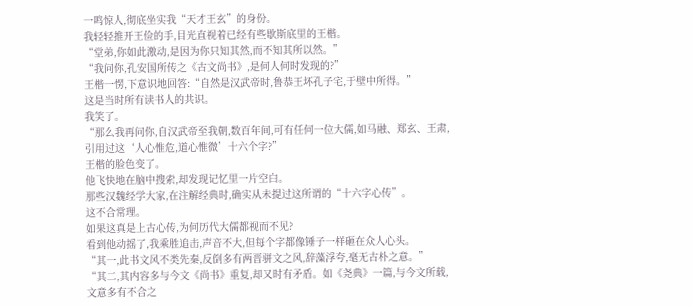一鸣惊人,彻底坐实我“天才王玄”的身份。
我轻轻推开王俭的手,目光直视着已经有些歇斯底里的王楷。
“堂弟,你如此激动,是因为你只知其然,而不知其所以然。”
“我问你,孔安国所传之《古文尚书》,是何人何时发现的?”
王楷一愣,下意识地回答:“自然是汉武帝时,鲁恭王坏孔子宅,于壁中所得。”
这是当时所有读书人的共识。
我笑了。
“那么我再问你,自汉武帝至我朝,数百年间,可有任何一位大儒,如马融、郑玄、王肃,引用过这‘人心惟危,道心惟微’十六个字?”
王楷的脸色变了。
他飞快地在脑中搜索,却发现记忆里一片空白。
那些汉魏经学大家,在注解经典时,确实从未提过这所谓的“十六字心传”。
这不合常理。
如果这真是上古心传,为何历代大儒都视而不见?
看到他动摇了,我乘胜追击,声音不大,但每个字都像锤子一样砸在众人心头。
“其一,此书文风不类先秦,反倒多有两晋骈文之风,辞藻浮夸,毫无古朴之意。”
“其二,其内容多与今文《尚书》重复,却又时有矛盾。如《尧典》一篇,与今文所载,文意多有不合之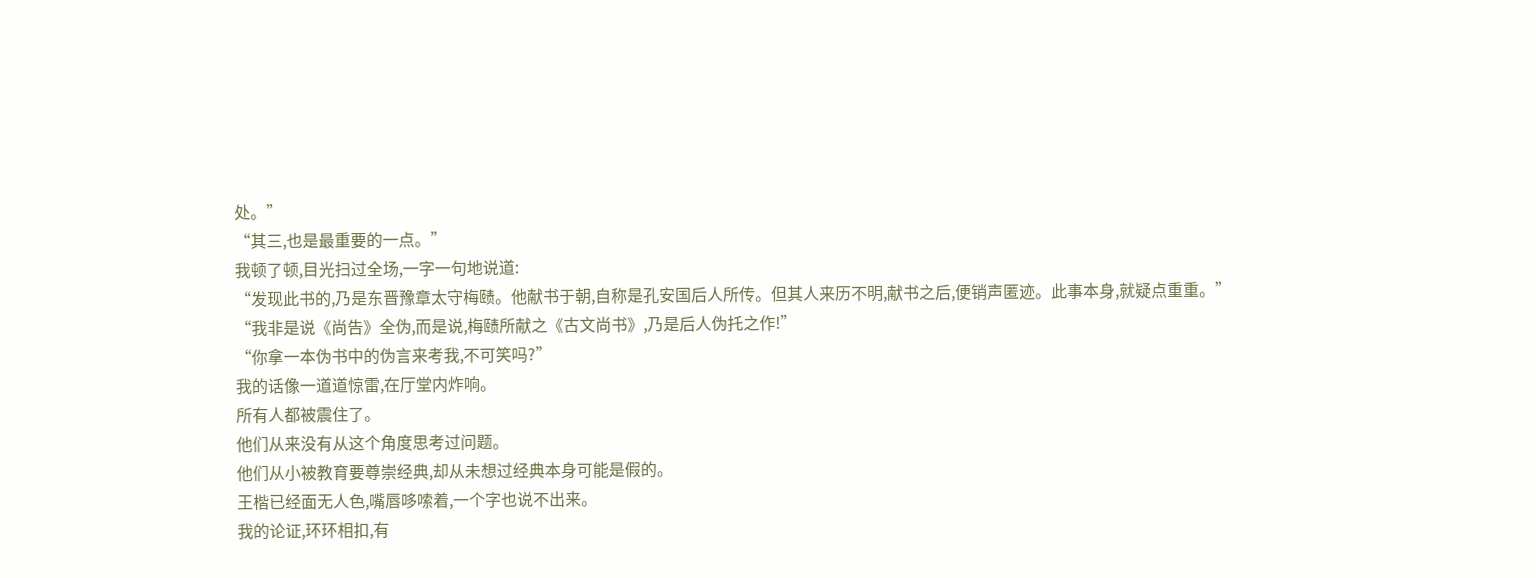处。”
“其三,也是最重要的一点。”
我顿了顿,目光扫过全场,一字一句地说道:
“发现此书的,乃是东晋豫章太守梅赜。他献书于朝,自称是孔安国后人所传。但其人来历不明,献书之后,便销声匿迹。此事本身,就疑点重重。”
“我非是说《尚告》全伪,而是说,梅赜所献之《古文尚书》,乃是后人伪托之作!”
“你拿一本伪书中的伪言来考我,不可笑吗?”
我的话像一道道惊雷,在厅堂内炸响。
所有人都被震住了。
他们从来没有从这个角度思考过问题。
他们从小被教育要尊崇经典,却从未想过经典本身可能是假的。
王楷已经面无人色,嘴唇哆嗦着,一个字也说不出来。
我的论证,环环相扣,有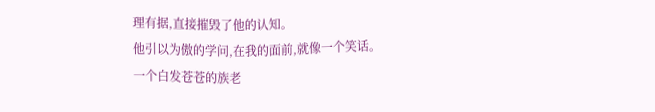理有据,直接摧毁了他的认知。
他引以为傲的学问,在我的面前,就像一个笑话。
一个白发苍苍的族老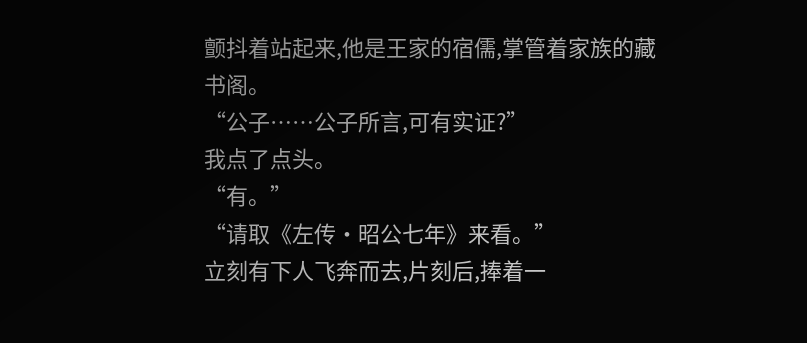颤抖着站起来,他是王家的宿儒,掌管着家族的藏书阁。
“公子……公子所言,可有实证?”
我点了点头。
“有。”
“请取《左传·昭公七年》来看。”
立刻有下人飞奔而去,片刻后,捧着一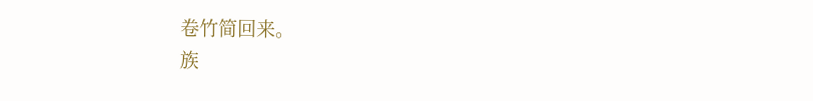卷竹简回来。
族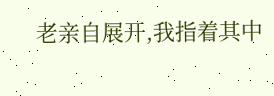老亲自展开,我指着其中